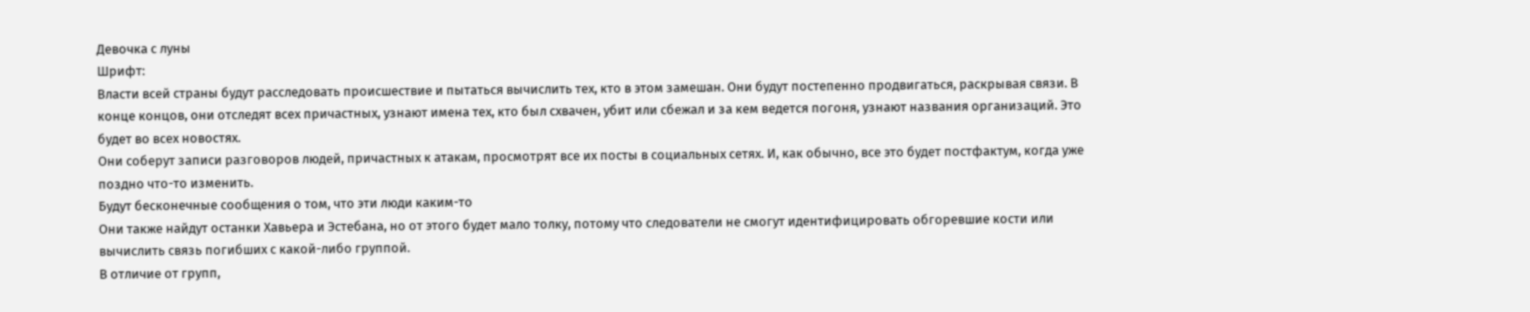Девочка с луны
Шрифт:
Власти всей страны будут расследовать происшествие и пытаться вычислить тех, кто в этом замешан. Они будут постепенно продвигаться, раскрывая связи. В конце концов, они отследят всех причастных, узнают имена тех, кто был схвачен, убит или сбежал и за кем ведется погоня, узнают названия организаций. Это будет во всех новостях.
Они соберут записи разговоров людей, причастных к атакам, просмотрят все их посты в социальных сетях. И, как обычно, все это будет постфактум, когда уже поздно что-то изменить.
Будут бесконечные сообщения о том, что эти люди каким-то
Они также найдут останки Хавьера и Эстебана, но от этого будет мало толку, потому что следователи не смогут идентифицировать обгоревшие кости или вычислить связь погибших с какой-либо группой.
В отличие от групп,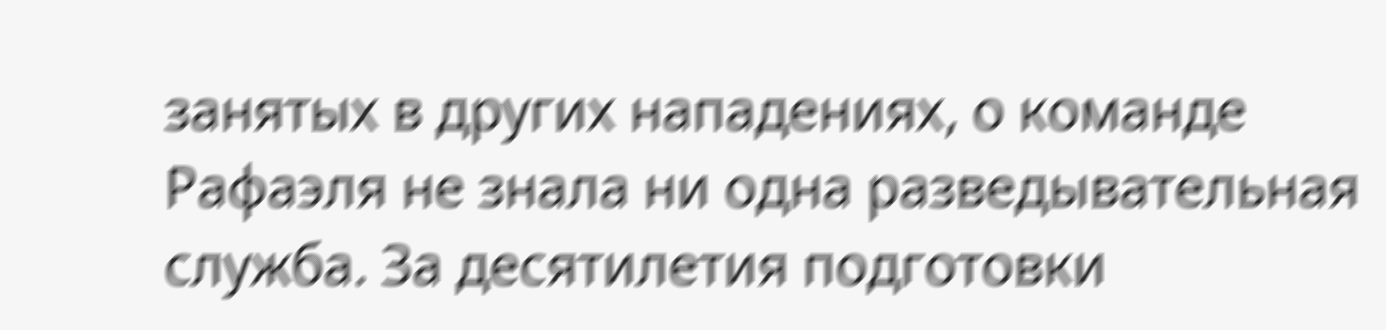занятых в других нападениях, о команде Рафаэля не знала ни одна разведывательная служба. За десятилетия подготовки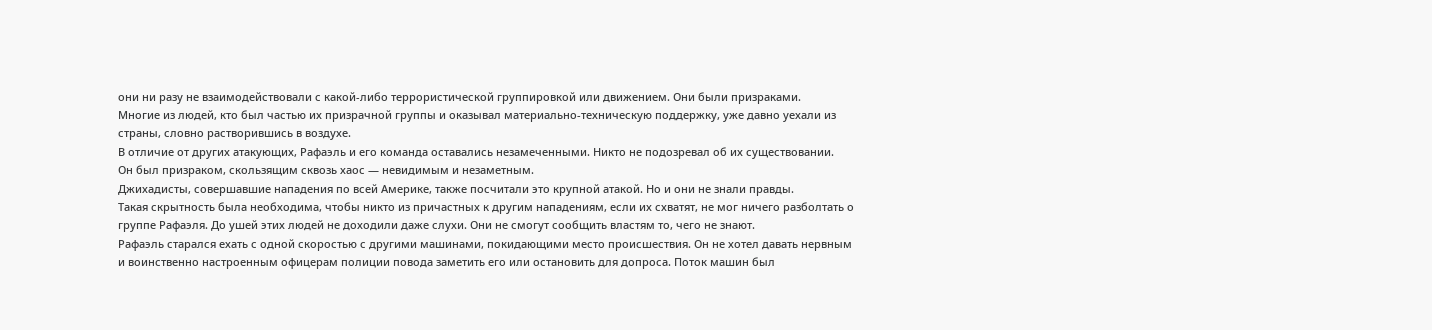они ни разу не взаимодействовали с какой-либо террористической группировкой или движением. Они были призраками.
Многие из людей, кто был частью их призрачной группы и оказывал материально-техническую поддержку, уже давно уехали из страны, словно растворившись в воздухе.
В отличие от других атакующих, Рафаэль и его команда оставались незамеченными. Никто не подозревал об их существовании.
Он был призраком, скользящим сквозь хаос — невидимым и незаметным.
Джихадисты, совершавшие нападения по всей Америке, также посчитали это крупной атакой. Но и они не знали правды.
Такая скрытность была необходима, чтобы никто из причастных к другим нападениям, если их схватят, не мог ничего разболтать о группе Рафаэля. До ушей этих людей не доходили даже слухи. Они не смогут сообщить властям то, чего не знают.
Рафаэль старался ехать с одной скоростью с другими машинами, покидающими место происшествия. Он не хотел давать нервным и воинственно настроенным офицерам полиции повода заметить его или остановить для допроса. Поток машин был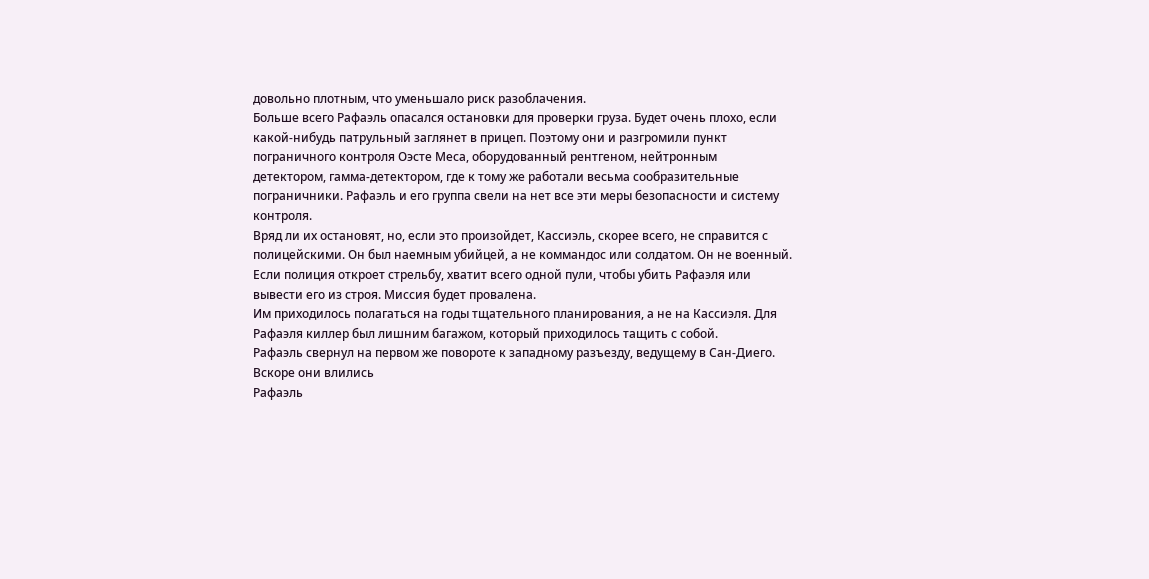довольно плотным, что уменьшало риск разоблачения.
Больше всего Рафаэль опасался остановки для проверки груза. Будет очень плохо, если какой-нибудь патрульный заглянет в прицеп. Поэтому они и разгромили пункт пограничного контроля Оэсте Меса, оборудованный рентгеном, нейтронным детектором, гамма-детектором, где к тому же работали весьма сообразительные пограничники. Рафаэль и его группа свели на нет все эти меры безопасности и систему контроля.
Вряд ли их остановят, но, если это произойдет, Кассиэль, скорее всего, не справится с полицейскими. Он был наемным убийцей, а не коммандос или солдатом. Он не военный. Если полиция откроет стрельбу, хватит всего одной пули, чтобы убить Рафаэля или вывести его из строя. Миссия будет провалена.
Им приходилось полагаться на годы тщательного планирования, а не на Кассиэля. Для Рафаэля киллер был лишним багажом, который приходилось тащить с собой.
Рафаэль свернул на первом же повороте к западному разъезду, ведущему в Сан-Диего. Вскоре они влились
Рафаэль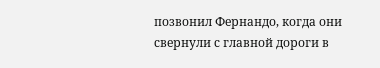позвонил Фернандо, когда они свернули с главной дороги в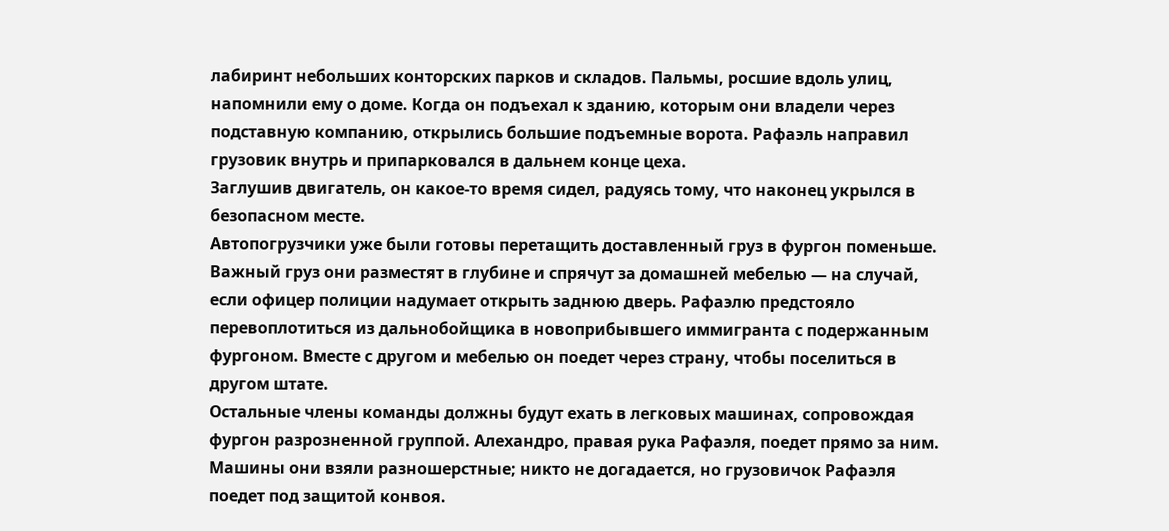лабиринт небольших конторских парков и складов. Пальмы, росшие вдоль улиц, напомнили ему о доме. Когда он подъехал к зданию, которым они владели через подставную компанию, открылись большие подъемные ворота. Рафаэль направил грузовик внутрь и припарковался в дальнем конце цеха.
Заглушив двигатель, он какое-то время сидел, радуясь тому, что наконец укрылся в безопасном месте.
Автопогрузчики уже были готовы перетащить доставленный груз в фургон поменьше. Важный груз они разместят в глубине и спрячут за домашней мебелью — на случай, если офицер полиции надумает открыть заднюю дверь. Рафаэлю предстояло перевоплотиться из дальнобойщика в новоприбывшего иммигранта с подержанным фургоном. Вместе с другом и мебелью он поедет через страну, чтобы поселиться в другом штате.
Остальные члены команды должны будут ехать в легковых машинах, сопровождая фургон разрозненной группой. Алехандро, правая рука Рафаэля, поедет прямо за ним. Машины они взяли разношерстные; никто не догадается, но грузовичок Рафаэля поедет под защитой конвоя.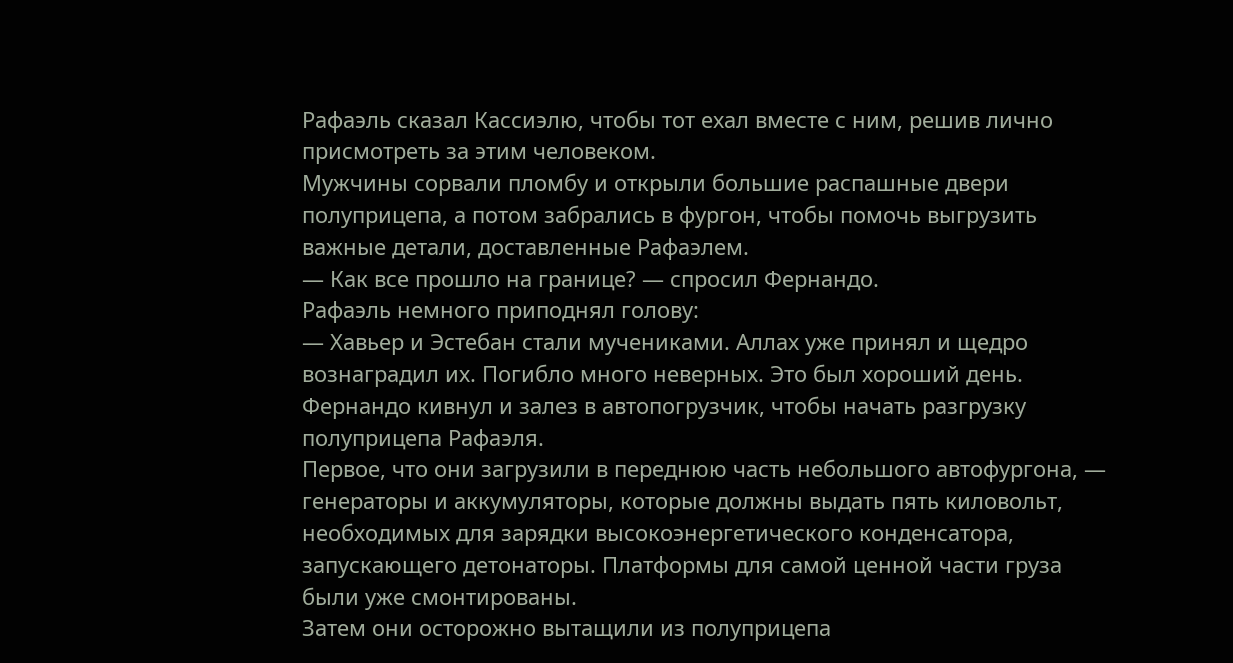Рафаэль сказал Кассиэлю, чтобы тот ехал вместе с ним, решив лично присмотреть за этим человеком.
Мужчины сорвали пломбу и открыли большие распашные двери полуприцепа, а потом забрались в фургон, чтобы помочь выгрузить важные детали, доставленные Рафаэлем.
— Как все прошло на границе? — спросил Фернандо.
Рафаэль немного приподнял голову:
— Хавьер и Эстебан стали мучениками. Аллах уже принял и щедро вознаградил их. Погибло много неверных. Это был хороший день.
Фернандо кивнул и залез в автопогрузчик, чтобы начать разгрузку полуприцепа Рафаэля.
Первое, что они загрузили в переднюю часть небольшого автофургона, — генераторы и аккумуляторы, которые должны выдать пять киловольт, необходимых для зарядки высокоэнергетического конденсатора, запускающего детонаторы. Платформы для самой ценной части груза были уже смонтированы.
Затем они осторожно вытащили из полуприцепа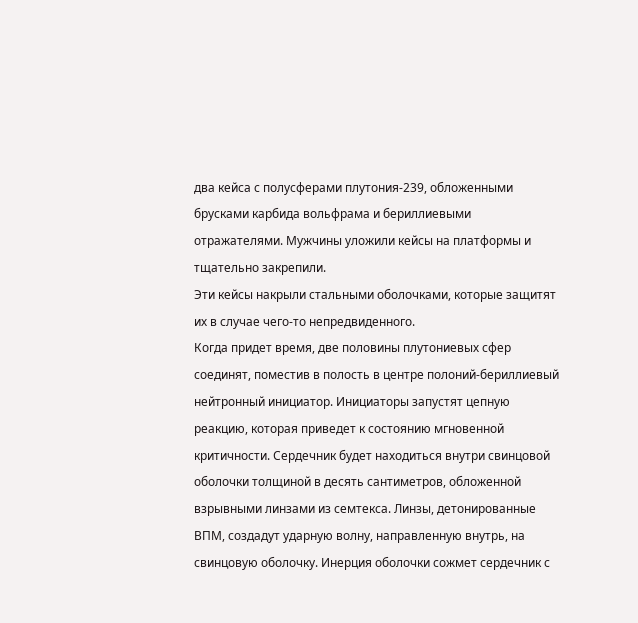два кейса с полусферами плутония-239, обложенными брусками карбида вольфрама и бериллиевыми отражателями. Мужчины уложили кейсы на платформы и тщательно закрепили.
Эти кейсы накрыли стальными оболочками, которые защитят их в случае чего-то непредвиденного.
Когда придет время, две половины плутониевых сфер соединят, поместив в полость в центре полоний-бериллиевый нейтронный инициатор. Инициаторы запустят цепную реакцию, которая приведет к состоянию мгновенной критичности. Сердечник будет находиться внутри свинцовой оболочки толщиной в десять сантиметров, обложенной взрывными линзами из семтекса. Линзы, детонированные ВПМ, создадут ударную волну, направленную внутрь, на свинцовую оболочку. Инерция оболочки сожмет сердечник с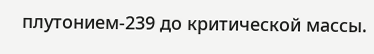плутонием-239 до критической массы.